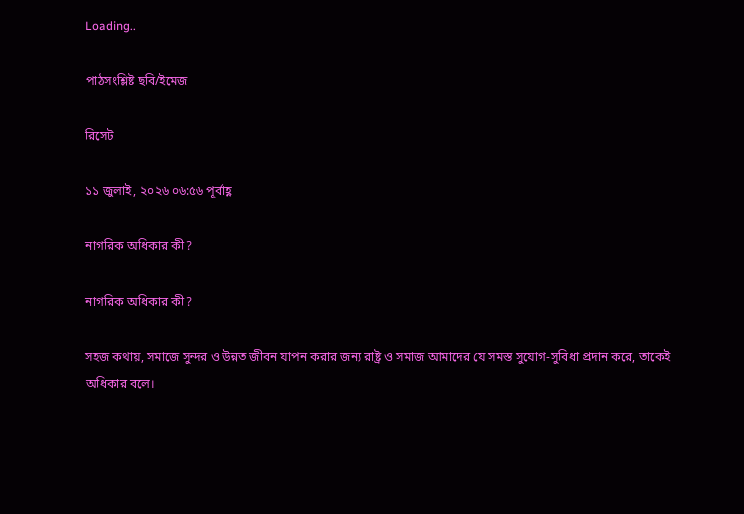Loading..

পাঠসংশ্লিষ্ট ছবি/ইমেজ

রিসেট

১১ জুলাই, ২০২৬ ০৬:৫৬ পূর্বাহ্ণ

নাগরিক অধিকার কী?

নাগরিক অধিকার কী?

সহজ কথায়, সমাজে সুন্দর ও উন্নত জীবন যাপন করার জন্য রাষ্ট্র ও সমাজ আমাদের যে সমস্ত সুযোগ-সুবিধা প্রদান করে, তাকেই অধিকার বলে।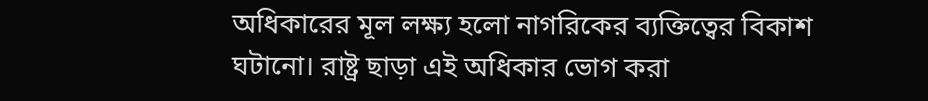অধিকারের মূল লক্ষ্য হলো নাগরিকের ব্যক্তিত্বের বিকাশ ঘটানো। রাষ্ট্র ছাড়া এই অধিকার ভোগ করা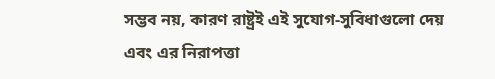সম্ভব নয়, কারণ রাষ্ট্রই এই সুযোগ-সুবিধাগুলো দেয় এবং এর নিরাপত্তা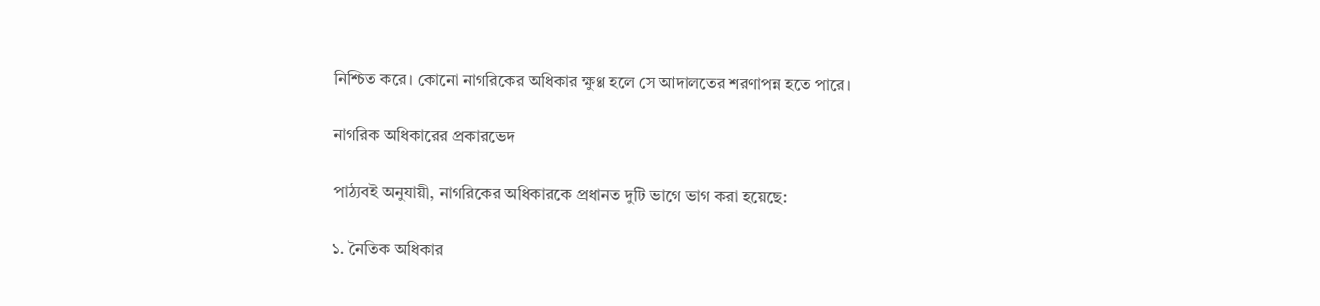নিশ্চিত করে। কোনো নাগরিকের অধিকার ক্ষুণ্ণ হলে সে আদালতের শরণাপন্ন হতে পারে।

নাগরিক অধিকারের প্রকারভেদ

পাঠ্যবই অনুযায়ী, নাগরিকের অধিকারকে প্রধানত দুটি ভাগে ভাগ করা হয়েছে:

১. নৈতিক অধিকার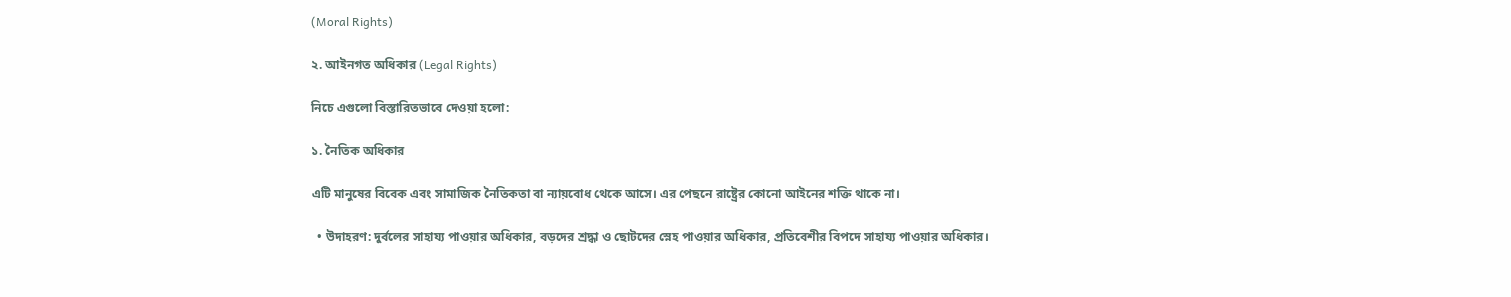(Moral Rights)

২. আইনগত অধিকার (Legal Rights)

নিচে এগুলো বিস্তারিতভাবে দেওয়া হলো:

১. নৈতিক অধিকার

এটি মানুষের বিবেক এবং সামাজিক নৈতিকতা বা ন্যায়বোধ থেকে আসে। এর পেছনে রাষ্ট্রের কোনো আইনের শক্তি থাকে না।

  • উদাহরণ: দুর্বলের সাহায্য পাওয়ার অধিকার, বড়দের শ্রদ্ধা ও ছোটদের স্নেহ পাওয়ার অধিকার, প্রতিবেশীর বিপদে সাহায্য পাওয়ার অধিকার।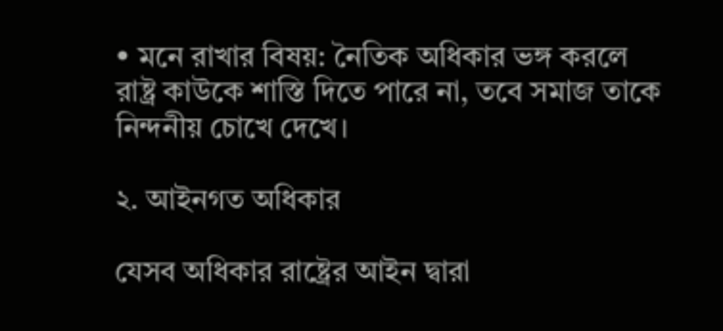• মনে রাখার বিষয়: নৈতিক অধিকার ভঙ্গ করলে রাষ্ট্র কাউকে শাস্তি দিতে পারে না, তবে সমাজ তাকে নিন্দনীয় চোখে দেখে।

২. আইনগত অধিকার

যেসব অধিকার রাষ্ট্রের আইন দ্বারা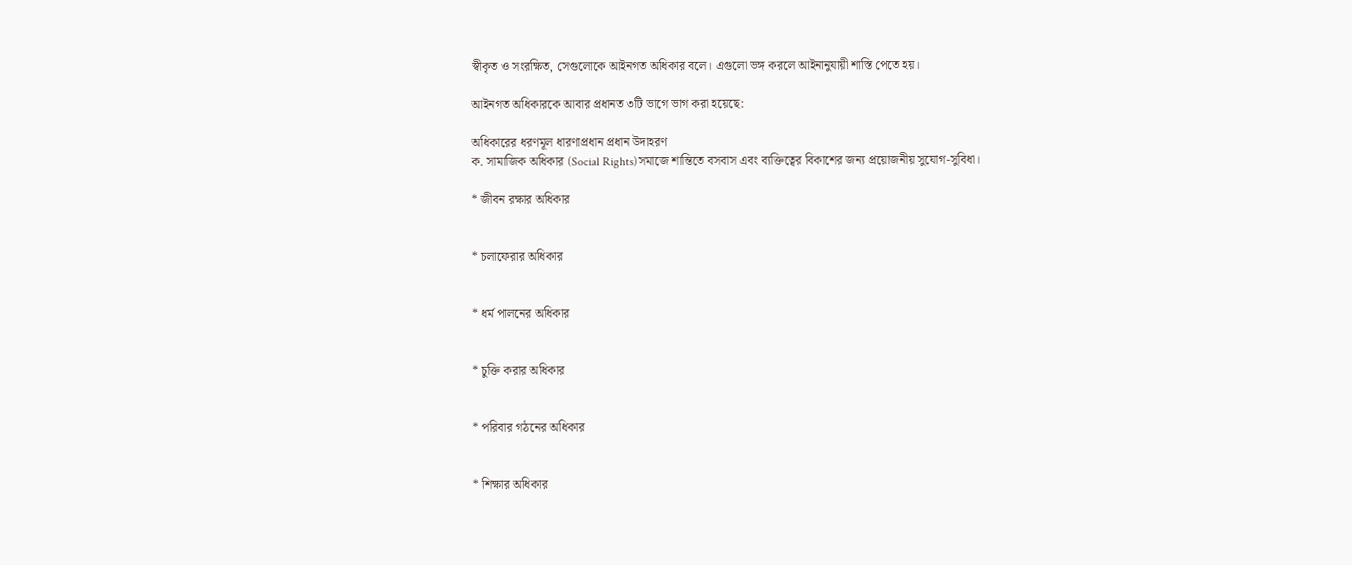স্বীকৃত ও সংরক্ষিত, সেগুলোকে আইনগত অধিকার বলে। এগুলো ভঙ্গ করলে আইনানুযায়ী শাস্তি পেতে হয়।

আইনগত অধিকারকে আবার প্রধানত ৩টি ভাগে ভাগ করা হয়েছে:

অধিকারের ধরণমূল ধারণাপ্রধান প্রধান উদাহরণ
ক. সামাজিক অধিকার (Social Rights)সমাজে শান্তিতে বসবাস এবং ব্যক্তিত্বের বিকাশের জন্য প্রয়োজনীয় সুযোগ-সুবিধা।

* জীবন রক্ষার অধিকার


* চলাফেরার অধিকার


* ধর্ম পালনের অধিকার


* চুক্তি করার অধিকার


* পরিবার গঠনের অধিকার


* শিক্ষার অধিকার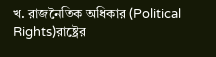খ. রাজনৈতিক অধিকার (Political Rights)রাষ্ট্রের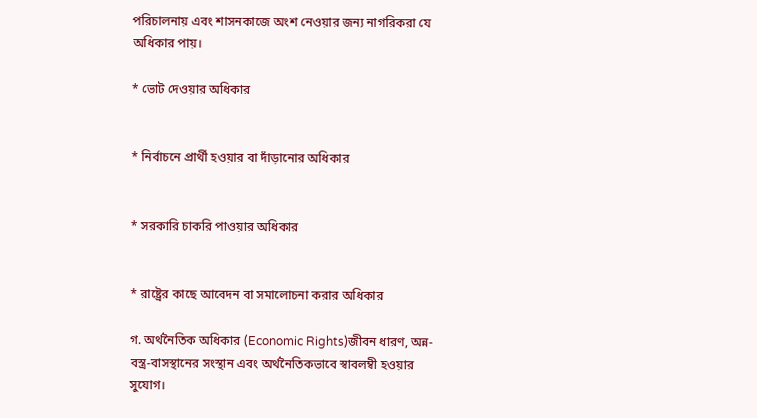পরিচালনায় এবং শাসনকাজে অংশ নেওয়ার জন্য নাগরিকরা যে অধিকার পায়।

* ভোট দেওয়ার অধিকার


* নির্বাচনে প্রার্থী হওয়ার বা দাঁড়ানোর অধিকার


* সরকারি চাকরি পাওয়ার অধিকার


* রাষ্ট্রের কাছে আবেদন বা সমালোচনা করার অধিকার

গ. অর্থনৈতিক অধিকার (Economic Rights)জীবন ধারণ, অন্ন-বস্ত্র-বাসস্থানের সংস্থান এবং অর্থনৈতিকভাবে স্বাবলম্বী হওয়ার সুযোগ।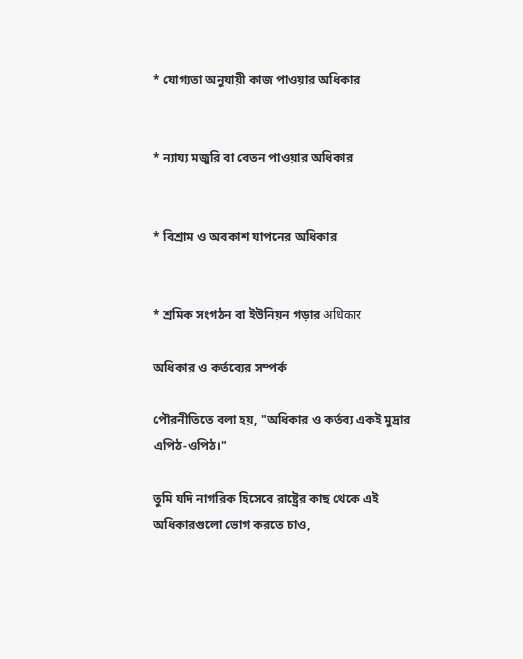* যোগ্যতা অনুযায়ী কাজ পাওয়ার অধিকার


* ন্যায্য মজুরি বা বেতন পাওয়ার অধিকার


* বিশ্রাম ও অবকাশ যাপনের অধিকার


* শ্রমিক সংগঠন বা ইউনিয়ন গড়ার अधिकार

অধিকার ও কর্তব্যের সম্পর্ক

পৌরনীতিতে বলা হয়, "অধিকার ও কর্তব্য একই মুদ্রার এপিঠ-ওপিঠ।"

তুমি যদি নাগরিক হিসেবে রাষ্ট্রের কাছ থেকে এই অধিকারগুলো ভোগ করতে চাও,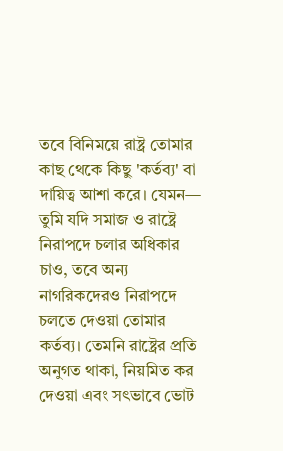তবে বিনিময়ে রাষ্ট্র তোমার কাছ থেকে কিছু 'কর্তব্য' বা দায়িত্ব আশা করে। যেমন— তুমি যদি সমাজ ও রাষ্ট্রে নিরাপদে চলার অধিকার চাও, তবে অন্য নাগরিকদেরও নিরাপদে চলতে দেওয়া তোমার কর্তব্য। তেমনি রাষ্ট্রের প্রতি অনুগত থাকা, নিয়মিত কর দেওয়া এবং সৎভাবে ভোট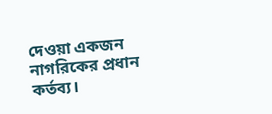দেওয়া একজন নাগরিকের প্রধান কর্তব্য।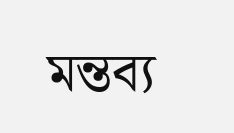মন্তব্য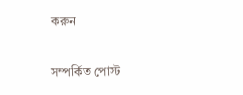করুন

সম্পর্কিত পোস্ট